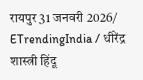रायपुर 31 जनवरी 2026/ ETrendingIndia / धीरेंद्र शास्त्री हिंदू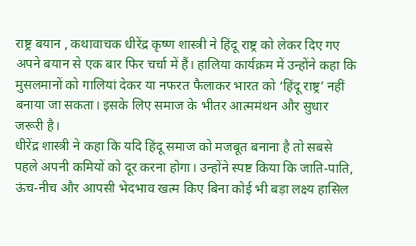राष्ट्र बयान , कथावाचक धीरेंद्र कृष्ण शास्त्री ने हिंदू राष्ट्र को लेकर दिए गए अपने बयान से एक बार फिर चर्चा में हैं। हालिया कार्यक्रम में उन्होंने कहा कि मुसलमानों को गालियां देकर या नफरत फैलाकर भारत को ‘हिंदू राष्ट्र’ नहीं बनाया जा सकता। इसके लिए समाज के भीतर आत्ममंथन और सुधार जरूरी है।
धीरेंद्र शास्त्री ने कहा कि यदि हिंदू समाज को मजबूत बनाना है तो सबसे पहले अपनी कमियों को दूर करना होगा। उन्होंने स्पष्ट किया कि जाति-पाति, ऊंच-नीच और आपसी भेदभाव खत्म किए बिना कोई भी बड़ा लक्ष्य हासिल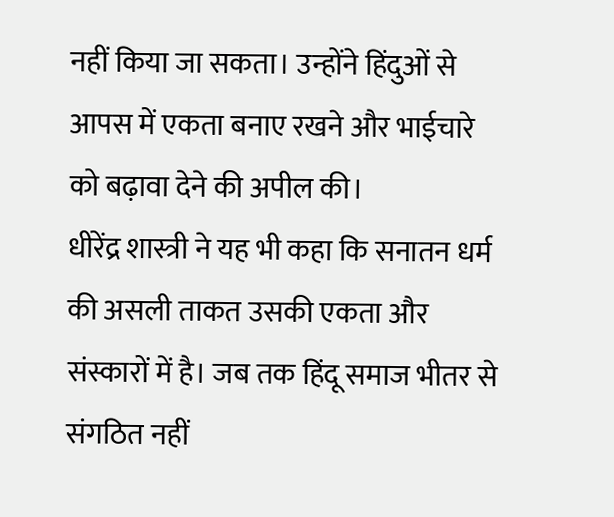नहीं किया जा सकता। उन्होंने हिंदुओं से आपस में एकता बनाए रखने और भाईचारे को बढ़ावा देने की अपील की।
धीरेंद्र शास्त्री ने यह भी कहा कि सनातन धर्म की असली ताकत उसकी एकता और संस्कारों में है। जब तक हिंदू समाज भीतर से संगठित नहीं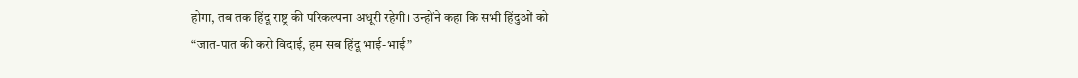होगा, तब तक हिंदू राष्ट्र की परिकल्पना अधूरी रहेगी। उन्होंने कहा कि सभी हिंदुओं को
“जात-पात की करो विदाई, हम सब हिंदू भाई-भाई”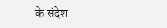के संदेश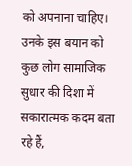को अपनाना चाहिए। उनके इस बयान को कुछ लोग सामाजिक सुधार की दिशा में सकारात्मक कदम बता रहे हैं,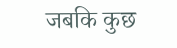जबकि कुछ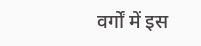वर्गों में इस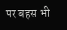पर बहस भी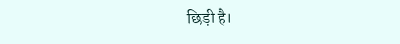छिड़ी है।